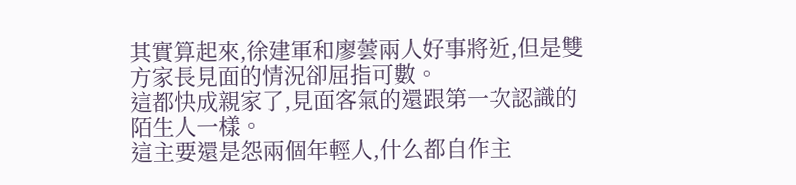其實算起來,徐建軍和廖蕓兩人好事將近,但是雙方家長見面的情況卻屈指可數。
這都快成親家了,見面客氣的還跟第一次認識的陌生人一樣。
這主要還是怨兩個年輕人,什么都自作主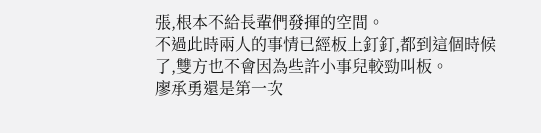張,根本不給長輩們發揮的空間。
不過此時兩人的事情已經板上釘釘,都到這個時候了,雙方也不會因為些許小事兒較勁叫板。
廖承勇還是第一次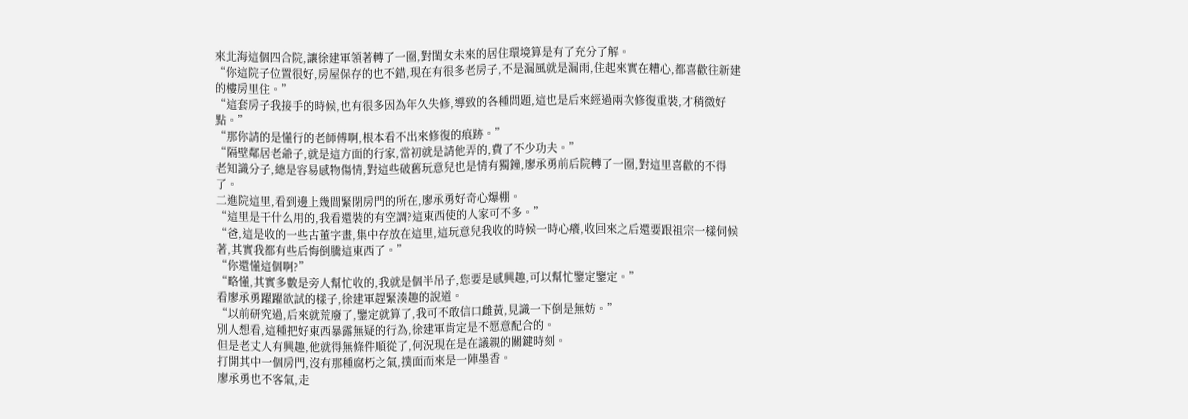來北海這個四合院,讓徐建軍領著轉了一圈,對閨女未來的居住環境算是有了充分了解。
“你這院子位置很好,房屋保存的也不錯,現在有很多老房子,不是漏風就是漏雨,住起來實在糟心,都喜歡往新建的樓房里住。”
“這套房子我接手的時候,也有很多因為年久失修,導致的各種問題,這也是后來經過兩次修復重裝,才稍微好點。”
“那你請的是懂行的老師傅啊,根本看不出來修復的痕跡。”
“隔壁鄰居老爺子,就是這方面的行家,當初就是請他弄的,費了不少功夫。”
老知識分子,總是容易感物傷情,對這些破舊玩意兒也是情有獨鐘,廖承勇前后院轉了一圈,對這里喜歡的不得了。
二進院這里,看到邊上幾間緊閉房門的所在,廖承勇好奇心爆棚。
“這里是干什么用的,我看還裝的有空調?這東西使的人家可不多。”
“爸,這是收的一些古董字畫,集中存放在這里,這玩意兒我收的時候一時心癢,收回來之后還要跟祖宗一樣伺候著,其實我都有些后悔倒騰這東西了。”
“你還懂這個啊?”
“略懂,其實多數是旁人幫忙收的,我就是個半吊子,您要是感興趣,可以幫忙鑒定鑒定。”
看廖承勇躍躍欲試的樣子,徐建軍趕緊湊趣的說道。
“以前研究過,后來就荒廢了,鑒定就算了,我可不敢信口雌黃,見識一下倒是無妨。”
別人想看,這種把好東西暴露無疑的行為,徐建軍肯定是不愿意配合的。
但是老丈人有興趣,他就得無條件順從了,何況現在是在議親的關鍵時刻。
打開其中一個房門,沒有那種腐朽之氣,撲面而來是一陣墨香。
廖承勇也不客氣,走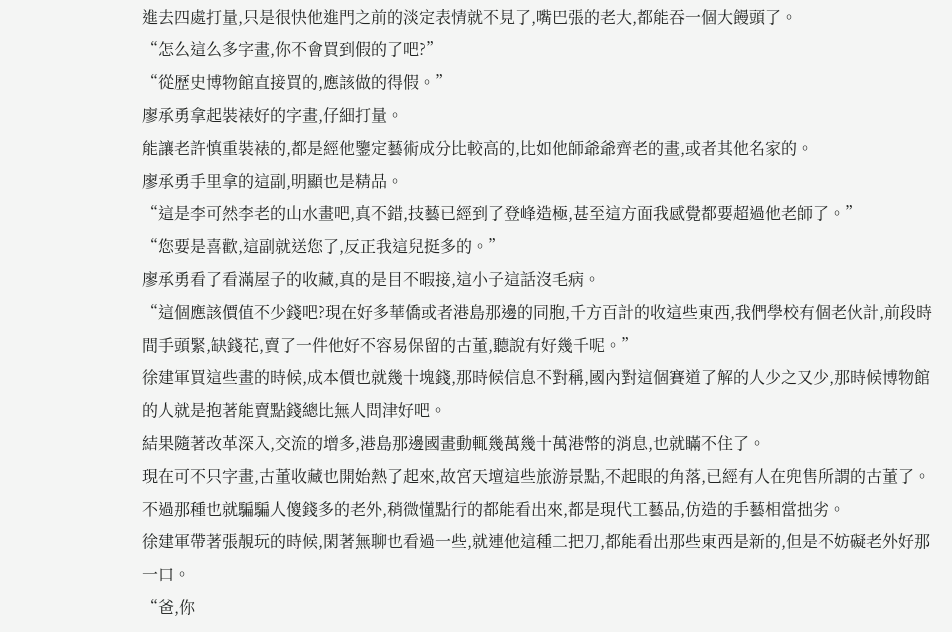進去四處打量,只是很快他進門之前的淡定表情就不見了,嘴巴張的老大,都能吞一個大饅頭了。
“怎么這么多字畫,你不會買到假的了吧?”
“從歷史博物館直接買的,應該做的得假。”
廖承勇拿起裝裱好的字畫,仔細打量。
能讓老許慎重裝裱的,都是經他鑒定藝術成分比較高的,比如他師爺爺齊老的畫,或者其他名家的。
廖承勇手里拿的這副,明顯也是精品。
“這是李可然李老的山水畫吧,真不錯,技藝已經到了登峰造極,甚至這方面我感覺都要超過他老師了。”
“您要是喜歡,這副就送您了,反正我這兒挺多的。”
廖承勇看了看滿屋子的收藏,真的是目不暇接,這小子這話沒毛病。
“這個應該價值不少錢吧?現在好多華僑或者港島那邊的同胞,千方百計的收這些東西,我們學校有個老伙計,前段時間手頭緊,缺錢花,賣了一件他好不容易保留的古董,聽說有好幾千呢。”
徐建軍買這些畫的時候,成本價也就幾十塊錢,那時候信息不對稱,國內對這個賽道了解的人少之又少,那時候博物館的人就是抱著能賣點錢總比無人問津好吧。
結果隨著改革深入,交流的增多,港島那邊國畫動輒幾萬幾十萬港幣的消息,也就瞞不住了。
現在可不只字畫,古董收藏也開始熱了起來,故宮天壇這些旅游景點,不起眼的角落,已經有人在兜售所謂的古董了。
不過那種也就騙騙人傻錢多的老外,稍微懂點行的都能看出來,都是現代工藝品,仿造的手藝相當拙劣。
徐建軍帶著張靚玩的時候,閑著無聊也看過一些,就連他這種二把刀,都能看出那些東西是新的,但是不妨礙老外好那一口。
“爸,你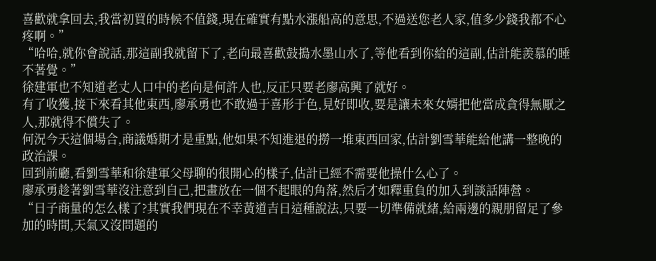喜歡就拿回去,我當初買的時候不值錢,現在確實有點水漲船高的意思,不過送您老人家,值多少錢我都不心疼啊。”
“哈哈,就你會說話,那這副我就留下了,老向最喜歡鼓搗水墨山水了,等他看到你給的這副,估計能羨慕的睡不著覺。”
徐建軍也不知道老丈人口中的老向是何許人也,反正只要老廖高興了就好。
有了收獲,接下來看其他東西,廖承勇也不敢過于喜形于色,見好即收,要是讓未來女婿把他當成貪得無厭之人,那就得不償失了。
何況今天這個場合,商議婚期才是重點,他如果不知進退的撈一堆東西回家,估計劉雪華能給他講一整晚的政治課。
回到前廳,看劉雪華和徐建軍父母聊的很開心的樣子,估計已經不需要他操什么心了。
廖承勇趁著劉雪華沒注意到自己,把畫放在一個不起眼的角落,然后才如釋重負的加入到談話陣營。
“日子商量的怎么樣了?其實我們現在不幸黃道吉日這種說法,只要一切準備就緒,給兩邊的親朋留足了參加的時間,天氣又沒問題的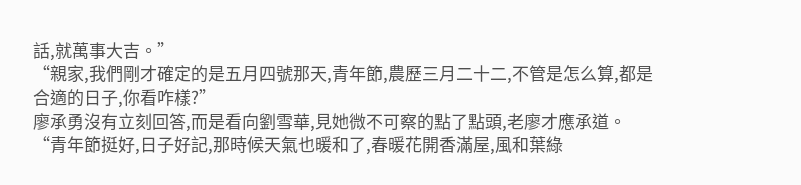話,就萬事大吉。”
“親家,我們剛才確定的是五月四號那天,青年節,農歷三月二十二,不管是怎么算,都是合適的日子,你看咋樣?”
廖承勇沒有立刻回答,而是看向劉雪華,見她微不可察的點了點頭,老廖才應承道。
“青年節挺好,日子好記,那時候天氣也暖和了,春暖花開香滿屋,風和葉綠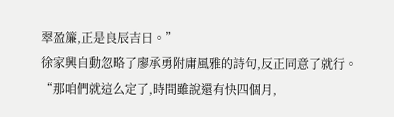翠盈簾,正是良辰吉日。”
徐家興自動忽略了廖承勇附庸風雅的詩句,反正同意了就行。
“那咱們就這么定了,時間雖說還有快四個月,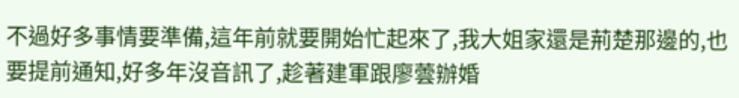不過好多事情要準備,這年前就要開始忙起來了,我大姐家還是荊楚那邊的,也要提前通知,好多年沒音訊了,趁著建軍跟廖蕓辦婚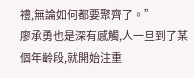禮,無論如何都要聚齊了。”
廖承勇也是深有感觸,人一旦到了某個年齡段,就開始注重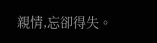親情,忘卻得失。